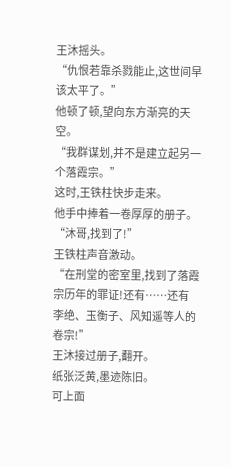王沐摇头。
“仇恨若靠杀戮能止,这世间早该太平了。”
他顿了顿,望向东方渐亮的天空。
“我群谋划,并不是建立起另一个落霞宗。”
这时,王铁柱快步走来。
他手中捧着一卷厚厚的册子。
“沐哥,找到了!”
王铁柱声音激动。
“在刑堂的密室里,找到了落霞宗历年的罪证!还有……还有李绝、玉衡子、风知遥等人的卷宗!”
王沐接过册子,翻开。
纸张泛黄,墨迹陈旧。
可上面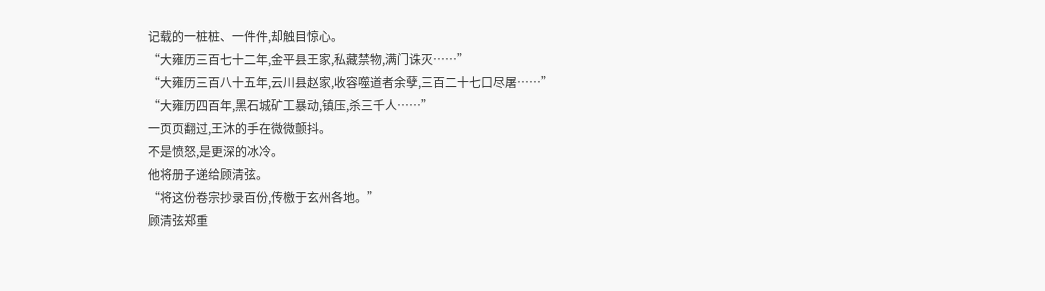记载的一桩桩、一件件,却触目惊心。
“大雍历三百七十二年,金平县王家,私藏禁物,满门诛灭……”
“大雍历三百八十五年,云川县赵家,收容噬道者余孽,三百二十七口尽屠……”
“大雍历四百年,黑石城矿工暴动,镇压,杀三千人……”
一页页翻过,王沐的手在微微颤抖。
不是愤怒,是更深的冰冷。
他将册子递给顾清弦。
“将这份卷宗抄录百份,传檄于玄州各地。”
顾清弦郑重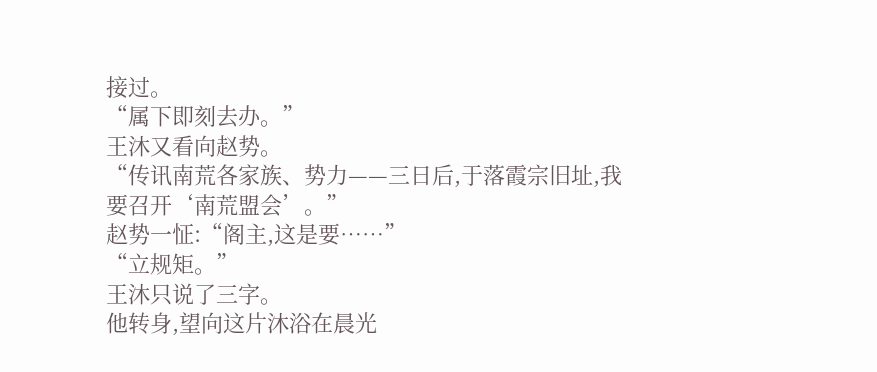接过。
“属下即刻去办。”
王沐又看向赵势。
“传讯南荒各家族、势力——三日后,于落霞宗旧址,我要召开‘南荒盟会’。”
赵势一怔:“阁主,这是要……”
“立规矩。”
王沐只说了三字。
他转身,望向这片沐浴在晨光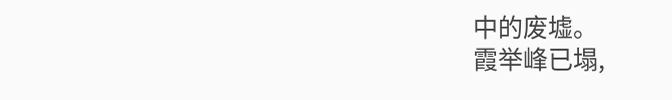中的废墟。
霞举峰已塌,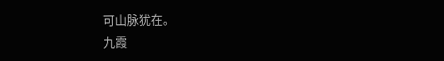可山脉犹在。
九霞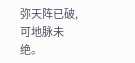弥天阵已破,可地脉未绝。